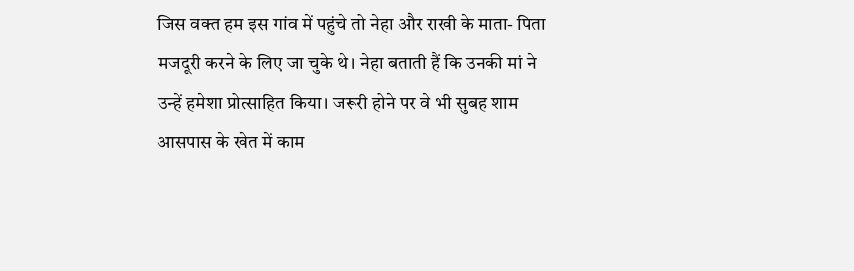जिस वक्त हम इस गांव में पहुंचे तो नेहा और राखी के माता- पिता मजदूरी करने के लिए जा चुके थे। नेहा बताती हैं कि उनकी मां ने उन्हें हमेशा प्रोत्साहित किया। जरूरी होने पर वे भी सुबह शाम आसपास के खेत में काम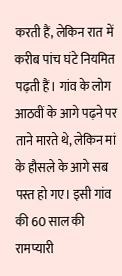करती हैं, लेकिन रात में करीब पांच घंटे नियमित पढ़ती हैं। गांव के लोग आठवीं के आगे पढ़ने पर ताने मारते थे, लेकिन मां के हौसले के आगे सब पस्त हो गए। इसी गांव की 60 साल की रामप्यारी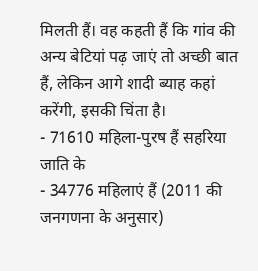मिलती हैं। वह कहती हैं कि गांव की अन्य बेटियां पढ़ जाएं तो अच्छी बात हैं, लेकिन आगे शादी ब्याह कहां करेंगी, इसकी चिंता है।
- 71610 महिला-पुरष हैं सहरिया जाति के
- 34776 महिलाएं हैं (2011 की जनगणना के अनुसार)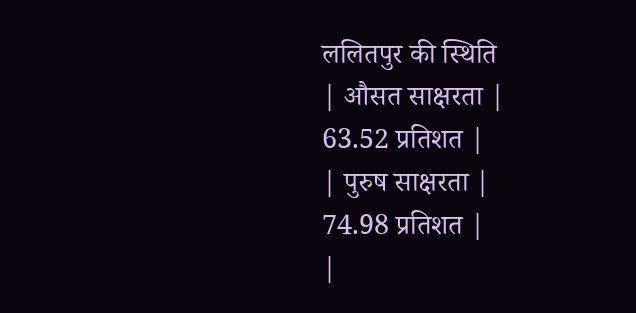ललितपुर की स्थिति
| औसत साक्षरता |
63.52 प्रतिशत |
| पुरुष साक्षरता |
74.98 प्रतिशत |
|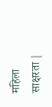महिला साक्षरता |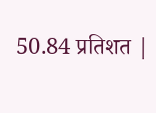50.84 प्रतिशत |